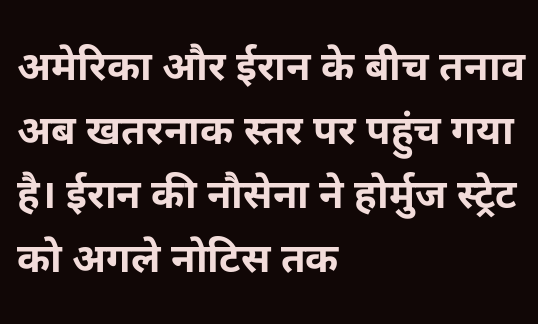अमेरिका और ईरान के बीच तनाव अब खतरनाक स्तर पर पहुंच गया है। ईरान की नौसेना ने होर्मुज स्ट्रेट को अगले नोटिस तक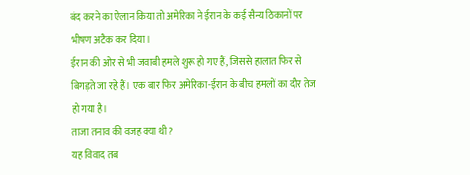बंद करने का ऐलान किया तो अमेरिका ने ईरान के कई सैन्य ठिकानों पर भीषण अटैक कर दिया।
ईरान की ओर से भी जवाबी हमले शुरू हो गए हैं, जिससे हालात फिर से बिगड़ते जा रहे हैं। एक बार फिर अमेरिका-ईरान के बीच हमलों का दौर तेज हो गया है।
ताजा तनाव की वजह क्या थी?
यह विवाद तब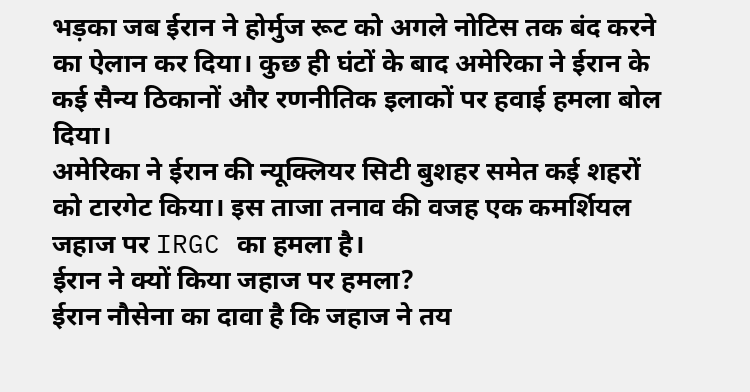भड़का जब ईरान ने होर्मुज रूट को अगले नोटिस तक बंद करने का ऐलान कर दिया। कुछ ही घंटों के बाद अमेरिका ने ईरान के कई सैन्य ठिकानों और रणनीतिक इलाकों पर हवाई हमला बोल दिया।
अमेरिका ने ईरान की न्यूक्लियर सिटी बुशहर समेत कई शहरों को टारगेट किया। इस ताजा तनाव की वजह एक कमर्शियल जहाज पर IRGC का हमला है।
ईरान ने क्यों किया जहाज पर हमला?
ईरान नौसेना का दावा है कि जहाज ने तय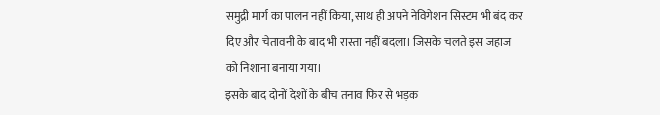समुद्री मार्ग का पालन नहीं किया, साथ ही अपने नेविगेशन सिस्टम भी बंद कर दिए और चेतावनी के बाद भी रास्ता नहीं बदला। जिसके चलते इस जहाज को निशाना बनाया गया।
इसके बाद दोनों देशों के बीच तनाव फिर से भड़क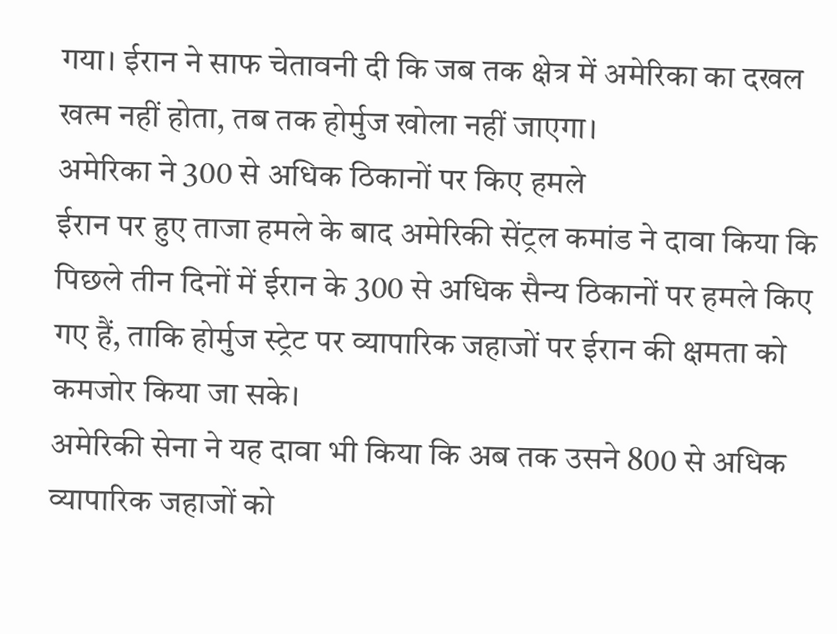गया। ईरान ने साफ चेतावनी दी कि जब तक क्षेत्र में अमेरिका का दखल खत्म नहीं होता, तब तक होर्मुज खोला नहीं जाएगा।
अमेरिका ने 300 से अधिक ठिकानों पर किए हमले
ईरान पर हुए ताजा हमले के बाद अमेरिकी सेंट्रल कमांड ने दावा किया कि पिछले तीन दिनों में ईरान के 300 से अधिक सैन्य ठिकानों पर हमले किए गए हैं, ताकि होर्मुज स्ट्रेट पर व्यापारिक जहाजों पर ईरान की क्षमता को कमजोर किया जा सके।
अमेरिकी सेना ने यह दावा भी किया कि अब तक उसने 800 से अधिक व्यापारिक जहाजों को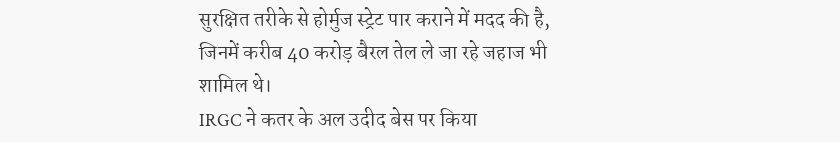सुरक्षित तरीके से होर्मुज स्ट्रेट पार कराने में मदद की है, जिनमें करीब 40 करोड़ बैरल तेल ले जा रहे जहाज भी शामिल थे।
IRGC ने कतर के अल उदीद बेस पर किया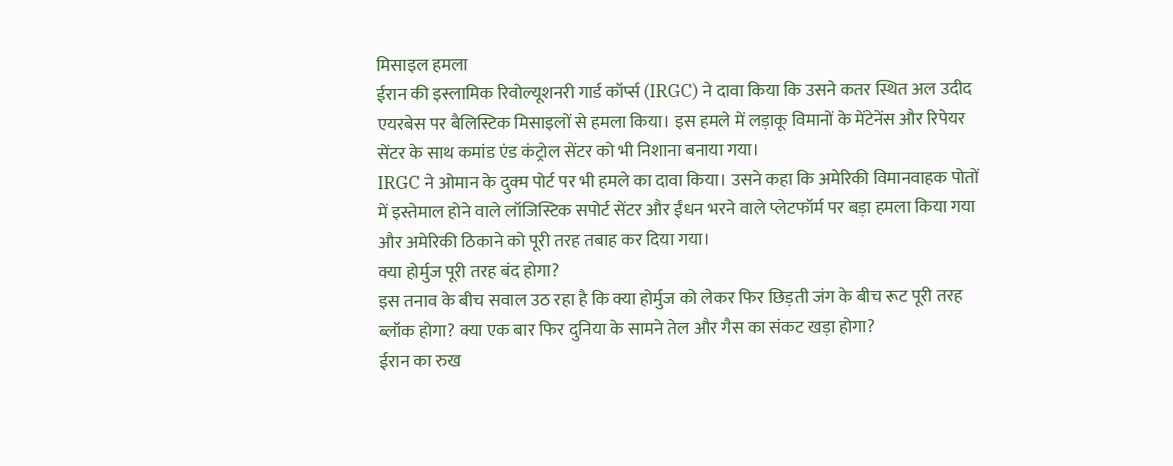मिसाइल हमला
ईरान की इस्लामिक रिवोल्यूशनरी गार्ड कॉर्प्स (IRGC) ने दावा किया कि उसने कतर स्थित अल उदीद एयरबेस पर बैलिस्टिक मिसाइलों से हमला किया। इस हमले में लड़ाकू विमानों के मेंटेनेंस और रिपेयर सेंटर के साथ कमांड एंड कंट्रोल सेंटर को भी निशाना बनाया गया।
IRGC ने ओमान के दुक्म पोर्ट पर भी हमले का दावा किया। उसने कहा कि अमेरिकी विमानवाहक पोतों में इस्तेमाल होने वाले लॉजिस्टिक सपोर्ट सेंटर और ईंधन भरने वाले प्लेटफॉर्म पर बड़ा हमला किया गया और अमेरिकी ठिकाने को पूरी तरह तबाह कर दिया गया।
क्या होर्मुज पूरी तरह बंद होगा?
इस तनाव के बीच सवाल उठ रहा है कि क्या होर्मुज को लेकर फिर छिड़ती जंग के बीच रूट पूरी तरह ब्लॉक होगा? क्या एक बार फिर दुनिया के सामने तेल और गैस का संकट खड़ा होगा?
ईरान का रुख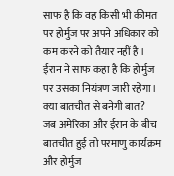साफ है कि वह किसी भी कीमत पर होर्मुज पर अपने अधिकार को कम करने को तैयार नहीं है। ईरान ने साफ कहा है कि होर्मुज पर उसका नियंत्रण जारी रहेगा।
क्या बातचीत से बनेगी बात?
जब अमेरिका और ईरान के बीच बातचीत हुई तो परमाणु कार्यक्रम और होर्मुज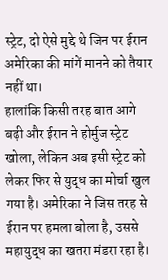स्ट्रेट, दो ऐसे मुद्दे थे जिन पर ईरान अमेरिका की मांगें मानने को तैयार नहीं था।
हालांकि किसी तरह बात आगे बढ़ी और ईरान ने होर्मुज स्ट्रेट खोला, लेकिन अब इसी स्ट्रेट को लेकर फिर से युद्ध का मोर्चा खुल गया है। अमेरिका ने जिस तरह से ईरान पर हमला बोला है, उससे महायुद्ध का खतरा मंडरा रहा है।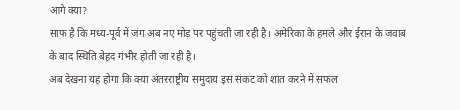आगे क्या?
साफ है कि मध्य-पूर्व में जंग अब नए मोड़ पर पहुंचती जा रही है। अमेरिका के हमले और ईरान के जवाब के बाद स्थिति बेहद गंभीर होती जा रही है।
अब देखना यह होगा कि क्या अंतरराष्ट्रीय समुदाय इस संकट को शांत करने में सफल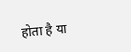होता है या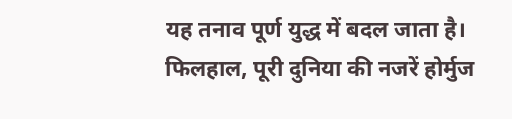यह तनाव पूर्ण युद्ध में बदल जाता है। फिलहाल, पूरी दुनिया की नजरें होर्मुज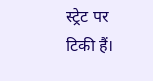स्ट्रेट पर टिकी हैं।